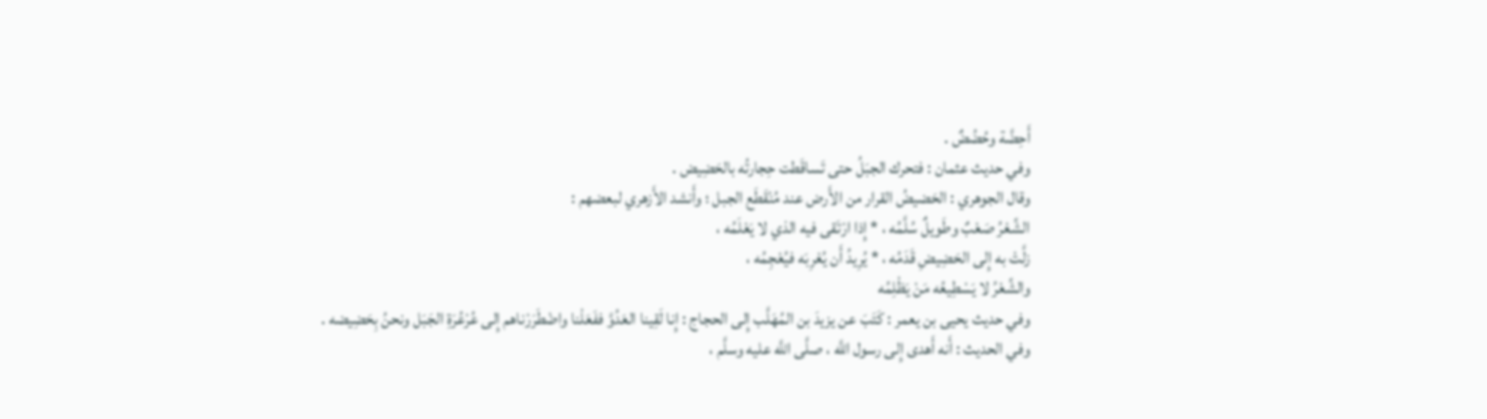أَحِضَّة وحُضُضٌ .
وفي حديث عثمان : فتحرك الجبَلُ حتى تَساقَطت حِجارتُه بالحَضِيض .
وقال الجوهري : الحَضيضُ القرار من الأَرض عند مُنْقَطَع الجبل ؛ وأَنشد الأَزهري لبعضهم :
الشِّعْرُ صَعْبٌ وطَويلٌ سُلَّمُه ، * إِذا ارْتَقى فيه الذي لا يَعْلَمُه ،
زلَّتْ به إِلى الحَضِيضِ قَدَمُه ، * يُرِيدُ أَن يُعْرِبَه فيُعْجِمُه ،
والشِّعْرُ لا يَسْطِيعُه مَنْ يَظْلِمُه
وفي حديث يحيى بن يعمر : كَتَبَ عن يزيدَ بن المُهَلَّب إِلى الحجاج : إِنا لَقِينا العَدُوَّ ففَعَلْنا واضْطَرَرْناهم إِلى عُرْعُرَةِ الجَبَل ونحنُ بِحَضِيضه .
وفي الحديث : أَنه أَهدى إِلى رسول اللَّه ، صلَّى اللَّه عليه وسلَّم ،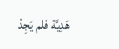هَدِيَّة فلم يَجِدْ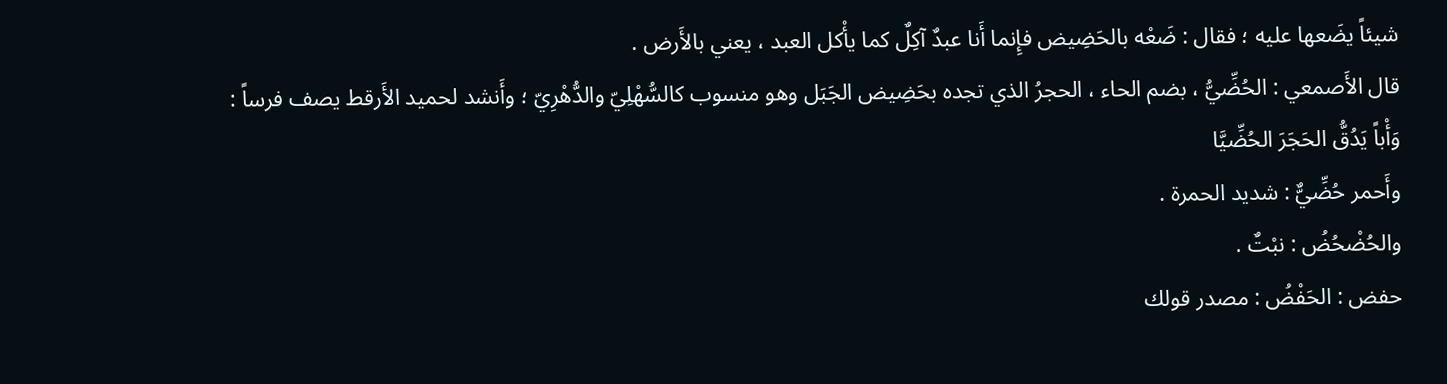شيئاً يضَعها عليه ؛ فقال : ضَعْه بالحَضِيض فإِنما أَنا عبدٌ آكِلٌ كما يأْكل العبد ، يعني بالأَرض .
قال الأَصمعي : الحُضِّيُّ ، بضم الحاء ، الحجرُ الذي تجده بحَضِيض الجَبَل وهو منسوب كالسُّهْلِيّ والدُّهْرِيّ ؛ وأَنشد لحميد الأَرقط يصف فرساً :
وَأْباً يَدُقُّ الحَجَرَ الحُضِّيَّا
وأَحمر حُضِّيٌّ : شديد الحمرة .
والحُضْحُضُ : نبْتٌ .
حفض : الحَفْضُ : مصدر قولك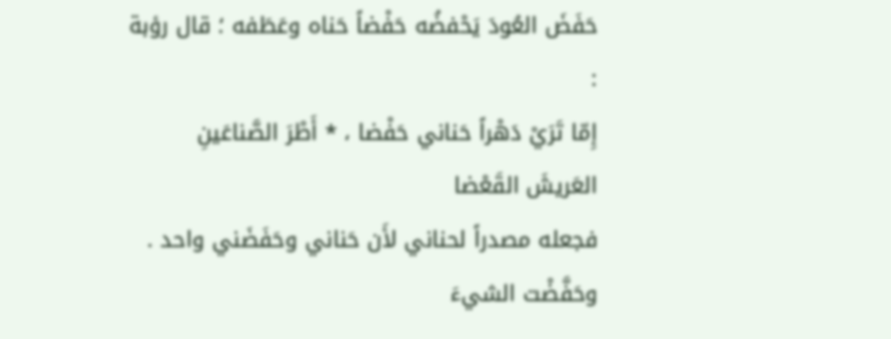حَفَضَ العُودَ يَحْفضُه حَفْضاً حَناه وعَطَفه ؛ قال رؤبة :
إِمّا تَرَيْ دَهْراً حَناني حَفْضا ، * أَطْرَ الصَّناعَينِ العَريشَ القَعْضا
فجعله مصدراً لحناني لأَن حَناني وحَفَضَني واحد .
وحَفَّضْت الشيءَ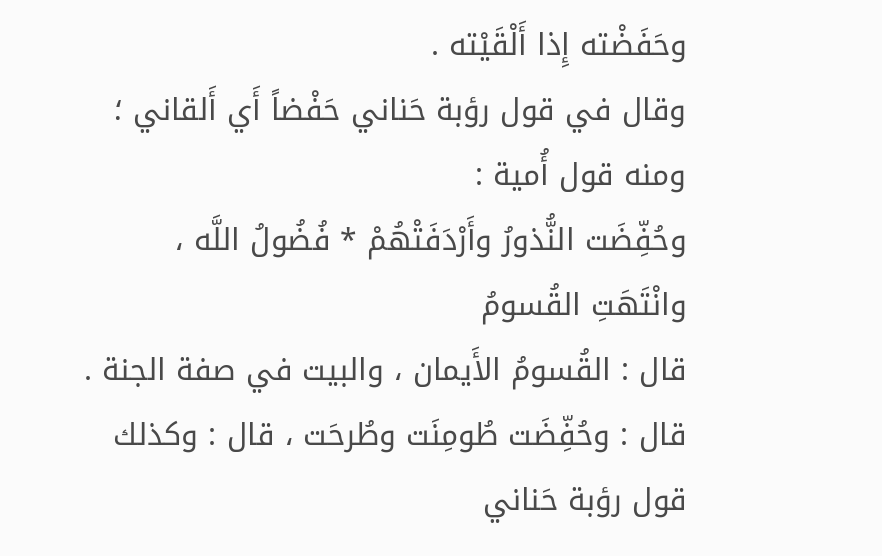وحَفَضْته إِذا أَلْقَيْته .
وقال في قول رؤبة حَناني حَفْضاً أَي أَلقاني ؛ ومنه قول أُمية :
وحُفِّضَت النُّذورُ وأَرْدَفَتْهُمْ * فُضُولُ اللَّه ، وانْتَهَتِ القُسومُ
قال : القُسومُ الأَيمان ، والبيت في صفة الجنة .
قال : وحُفِّضَت طُومِنَت وطُرحَت ، قال : وكذلك قول رؤبة حَناني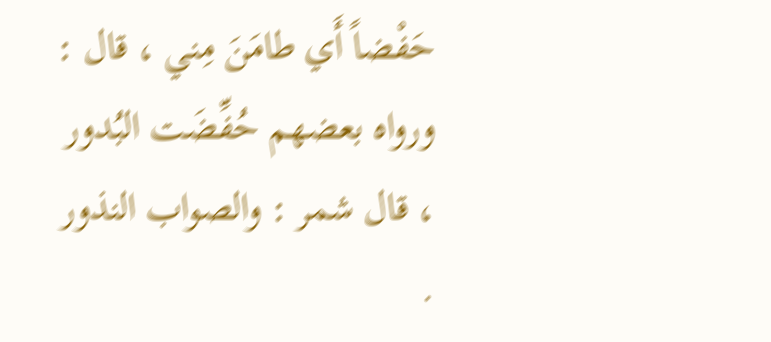حَفْضاً أَي طامَنَ مِني ، قال : ورواه بعضهم حُفِّضَت البُدور ، قال شمر : والصواب النذور .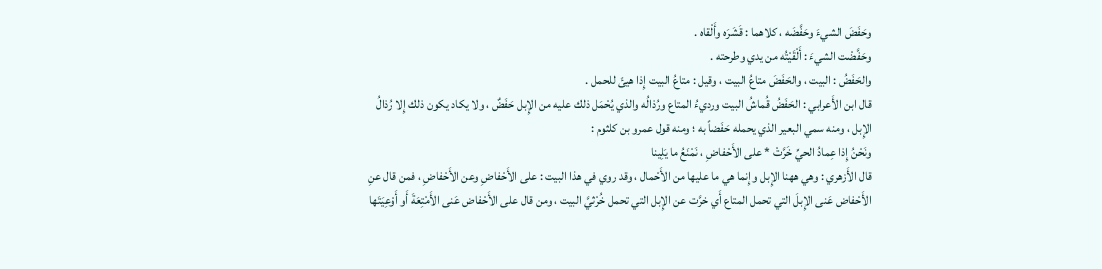وحَفَضَ الشيءَ وحَفَّضَه ، كلاهما : قَشَرَه وأَلْقاه .
وحَفَّضْت الشيءَ : أَلْقَيْتُه من يدي وطرحته .
والحَفَضُ : البيت ، والحَفَضَ متاعُ البيت ، وقيل : متاعُ البيت إِذا هيئَ للحمل .
قال ابن الأَعرابي : الحَفَضُ قُماشُ البيت ورديءُ المتاع ورُذالُه والذي يُحْمَل ذلك عليه من الإِبل حَفَضٌ ، ولا يكاد يكون ذلك إِلا رُذالُ الإِبل ، ومنه سمي البعير الذي يحمله حَفَضاً به ؛ ومنه قول عمرو بن كلثوم :
ونَحْنُ إِذا عِمادُ الحيِّ خَرَّتْ * على الأَحْفاضِ ، نَمْنَعُ ما يَلِينا
قال الأَزهري : وهي ههنا الإِبل وإِنما هي ما عليها من الأَحْمال ، وقد روي في هذا البيت : على الأَحْفاضِ وعن الأَحْفاضِ ، فمن قال عنِ الأَحْفاض عَنى الإِبلَ التي تحمل المتاع أَي خرَّت عن الإِبل التي تحمل خُرْثيَّ البيت ، ومن قال على الأَحْفاض عَنى الأَمْتِعَةَ أَو أَوْعِيَتَها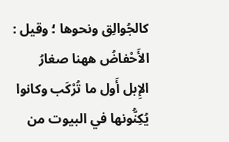كالجُوالِق ونحوها ؛ وقيل : الأَحْفاضُ ههنا صغارُ الإِبل أَول ما تُرْكَب وكانوا يُكِنُّونها في البيوت من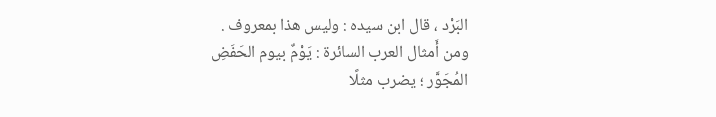البَرْد ، قال ابن سيده : وليس هذا بمعروف .
ومن أَمثال العرب السائرة : يَوْمٌ بيوم الحَفَضِ المُجَوَّر ؛ يضرب مثلًا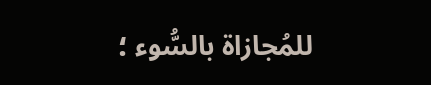للمُجازاة بالسُّوء ؛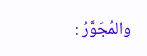والمُجَوَّرُ :